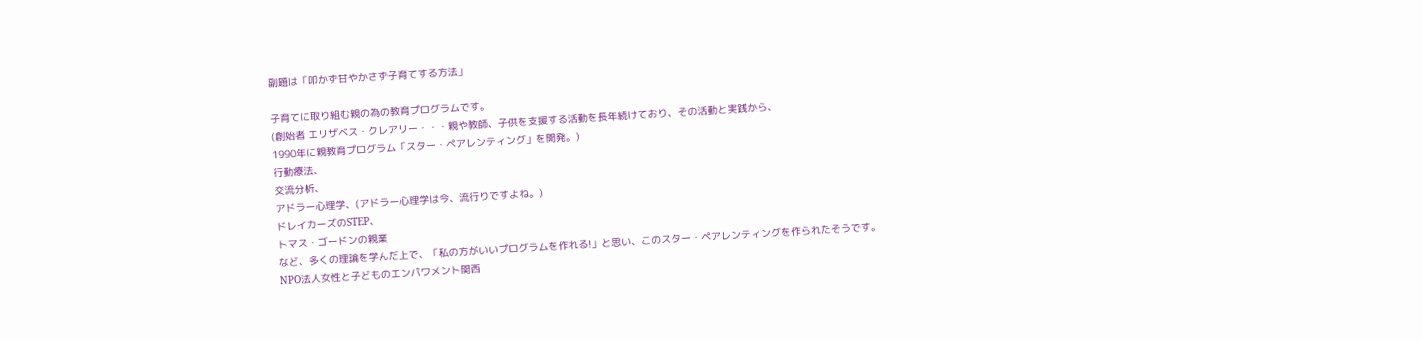副題は「叩かず甘やかさず子育てする方法」

子育てに取り組む親の為の教育プログラムです。
(創始者 エリザベス・クレアリー・・・親や教師、子供を支援する活動を長年続けており、その活動と実践から、
1990年に親教育プログラム「スター・ペアレンティング」を開発。)
行動療法、
交流分析、
アドラー心理学、(アドラー心理学は今、流行りですよね。)
ドレイカーズのSTEP、
トマス・ゴードンの親業
など、多くの理論を学んだ上で、「私の方がいいプログラムを作れる!」と思い、このスター・ペアレンティングを作られたそうです。
NPO法人女性と子どものエンパワメント関西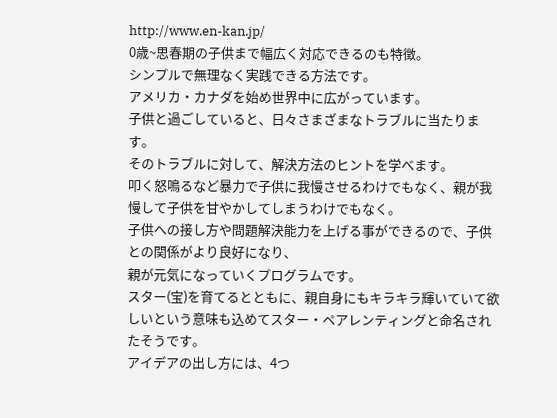http://www.en-kan.jp/
0歳~思春期の子供まで幅広く対応できるのも特徴。
シンプルで無理なく実践できる方法です。
アメリカ・カナダを始め世界中に広がっています。
子供と過ごしていると、日々さまざまなトラブルに当たります。
そのトラブルに対して、解決方法のヒントを学べます。
叩く怒鳴るなど暴力で子供に我慢させるわけでもなく、親が我慢して子供を甘やかしてしまうわけでもなく。
子供への接し方や問題解決能力を上げる事ができるので、子供との関係がより良好になり、
親が元気になっていくプログラムです。
スター(宝)を育てるとともに、親自身にもキラキラ輝いていて欲しいという意味も込めてスター・ペアレンティングと命名されたそうです。
アイデアの出し方には、4つ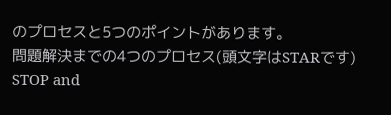のプロセスと5つのポイントがあります。
問題解決までの4つのプロセス(頭文字はSTARです)
STOP and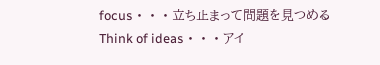focus・・・立ち止まって問題を見つめる
Think of ideas・・・アイ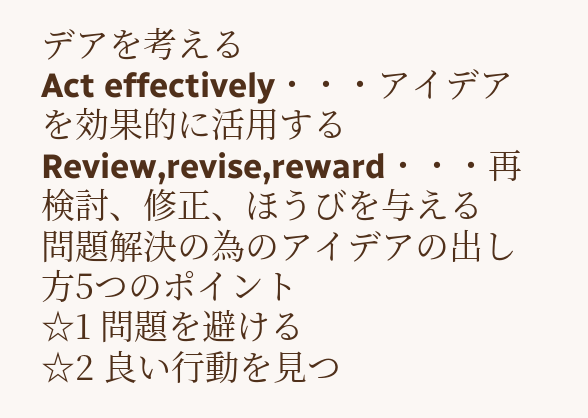デアを考える
Act effectively・・・アイデアを効果的に活用する
Review,revise,reward・・・再検討、修正、ほうびを与える
問題解決の為のアイデアの出し方5つのポイント
☆1 問題を避ける
☆2 良い行動を見つ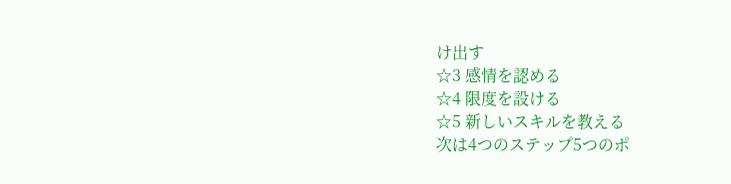け出す
☆3 感情を認める
☆4 限度を設ける
☆5 新しいスキルを教える
次は4つのステップ5つのポ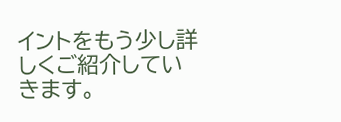イントをもう少し詳しくご紹介していきます。